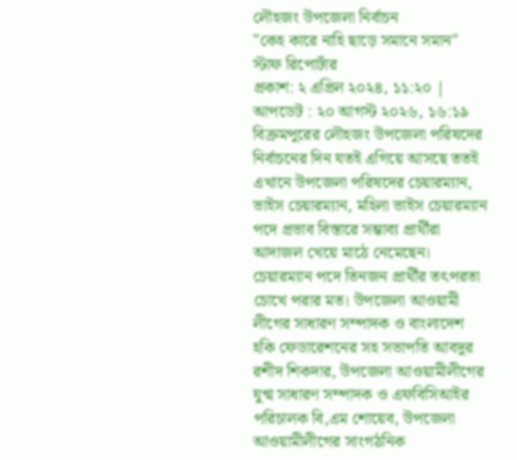লৌহজং উপজেলা নির্বাচন
"কেহ কারে নাহি ছাড়ে সমানে সমান"
স্টাফ রিপোর্টার
প্রকাশ: ২ এপ্রিল ২০২৪, ১১:২০ | আপডেট : ২০ আগস্ট ২০২৬, ১৬:১৯
বিক্রমপুরের লৌহজং উপজেলা পরিষদের নির্বাচনের দিন যতই এগিয়ে আসছে ততই এখানে উপজেলা পরিষদের চেয়ারম্যান, ভাইস চেয়ারম্যান, মহিলা ভাইস চেয়ারম্যান পদে প্রভাব বিস্তারে সম্ভাব্য প্রার্থীরা আদাজল খেয়ে মাঠে নেমেছেন।
চেয়ারম্যান পদে তিনজন প্রার্থীর তৎপরতা চোখে পরার মত। উপজেলা আওয়ামী লীগের সাধারণ সম্পাদক ও বাংলাদেশ হকি ফেডারেশনের সহ সভাপতি আবদুর রশীদ শিকদার, উপজেলা আওয়ামীলীগের যুগ্ম সাধারণ সম্পাদক ও এফবিসিআইর পরিচালক বি,এম শোয়েব, উপজেলা আওয়ামীলীগের সাংগঠনিক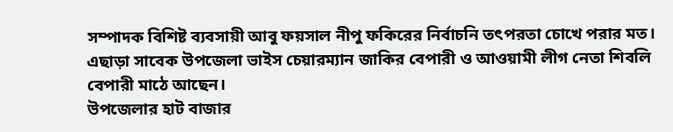সম্পাদক বিশিষ্ট ব্যবসায়ী আবু ফয়সাল নীপু ফকিরের নির্বাচনি তৎপরতা চোখে পরার মত। এছাড়া সাবেক উপজেলা ভাইস চেয়ারম্যান জাকির বেপারী ও আওয়ামী লীগ নেতা শিবলি বেপারী মাঠে আছেন।
উপজেলার হাট বাজার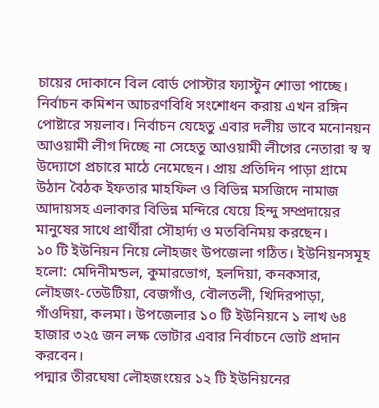চায়ের দোকানে বিল বোর্ড পোস্টার ফ্যাস্টুন শোভা পাচ্ছে। নির্বাচন কমিশন আচরণবিধি সংশোধন করায় এখন রঙ্গিন পোষ্টারে সয়লাব। নির্বাচন যেহেতু এবার দলীয় ভাবে মনোনয়ন আওয়ামী লীগ দিচ্ছে না সেহেতু আওয়ামী লীগের নেতারা স্ব স্ব উদ্যোগে প্রচারে মাঠে নেমেছেন। প্রায় প্রতিদিন পাড়া গ্রামে উঠান বৈঠক ইফতার মাহফিল ও বিভিন্ন মসজিদে নামাজ আদায়সহ এলাকার বিভিন্ন মন্দিরে যেয়ে হিন্দু সম্প্রদায়ের মানুষের সাথে প্রার্থীরা সৌহার্দ্য ও মতবিনিময় করছেন।
১০ টি ইউনিয়ন নিয়ে লৌহজং উপজেলা গঠিত। ইউনিয়নসমূহ হলো: মেদিনীমন্ডল, কুমারভোগ, হলদিয়া, কনকসার, লৌহজং-তেউটিয়া, বেজগাঁও, বৌলতলী, খিদিরপাড়া, গাঁওদিয়া, কলমা। উপজেলার ১০ টি ইউনিয়নে ১ লাখ ৬৪ হাজার ৩২৫ জন লক্ষ ভোটার এবার নির্বাচনে ভোট প্রদান করবেন।
পদ্মার তীরঘেষা লৌহজংয়ের ১২ টি ইউনিয়নের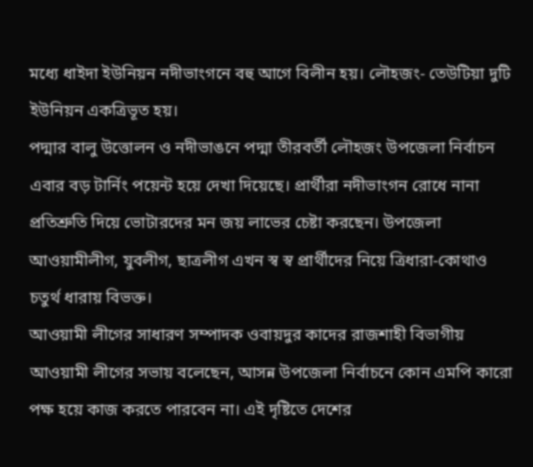মধ্যে ধাইদা ইউনিয়ন নদীভাংগনে বহু আগে বিলীন হয়। লৌহজং- তেউটিয়া দুটি ইউনিয়ন একত্রিভূত হয়।
পদ্মার বালু উত্তোলন ও নদীভাঙনে পদ্মা তীরবর্তী লৌহজং উপজেলা নির্বাচন এবার বড় টার্নিং পয়েন্ট হয়ে দেখা দিয়েছে। প্রার্থীরা নদীভাংগন রোধে নানা প্রতিশ্রুতি দিয়ে ভোটারদের মন জয় লাভের চেষ্টা করছেন। উপজেলা আওয়ামীলীগ, যুবলীগ, ছাত্রলীগ এখন স্ব স্ব প্রার্থীদের নিয়ে ত্রিধারা-কোথাও চতুর্থ ধারায় বিভক্ত।
আওয়ামী লীগের সাধারণ সম্পাদক ওবায়দুর কাদের রাজশাহী বিভাগীয় আওয়ামী লীগের সভায় বলেছেন, আসন্ন উপজেলা নির্বাচনে কোন এমপি কারো পক্ষ হয়ে কাজ করতে পারবেন না। এই দৃষ্টিতে দেশের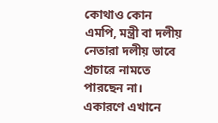কোথাও কোন এমপি, মন্ত্রী বা দলীয় নেতারা দলীয় ভাবে প্রচারে নামতে পারছেন না। একারণে এখানে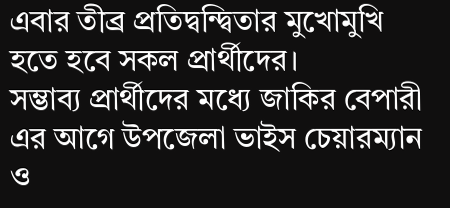এবার তীব্র প্রতিদ্বন্দ্বিতার মুখোমুখি হতে হবে সকল প্রার্থীদের।
সম্ভাব্য প্রার্থীদের মধ্যে জাকির বেপারী এর আগে উপজেলা ভাইস চেয়ারম্যান ও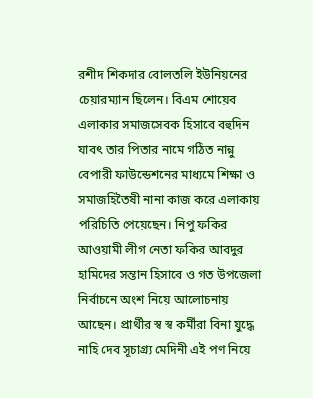রশীদ শিকদার বোলতলি ইউনিয়নের চেয়ারম্যান ছিলেন। বিএম শোয়েব এলাকার সমাজসেবক হিসাবে বহুদিন যাবৎ তার পিতার নামে গঠিত নান্নু বেপারী ফাউন্ডেশনের মাধ্যমে শিক্ষা ও সমাজহিতৈষী নানা কাজ করে এলাকায় পরিচিতি পেয়েছেন। নিপু ফকির আওয়ামী লীগ নেতা ফকির আবদুর হামিদের সন্তান হিসাবে ও গত উপজেলা নির্বাচনে অংশ নিয়ে আলোচনায় আছেন। প্রার্থীর স্ব স্ব কর্মীরা বিনা যুদ্ধে নাহি দেব সূচাগ্র্য মেদিনী এই পণ নিয়ে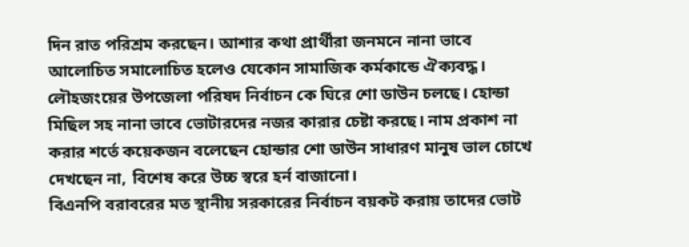দিন রাত পরিশ্রম করছেন। আশার কথা প্রার্থীরা জনমনে নানা ভাবে আলোচিত সমালোচিত হলেও যেকোন সামাজিক কর্মকান্ডে ঐক্যবদ্ধ।
লৌহজংয়ের উপজেলা পরিষদ নির্বাচন কে ঘিরে শো ডাউন চলছে। হোন্ডা মিছিল সহ নানা ভাবে ভোটারদের নজর কারার চেষ্টা করছে। নাম প্রকাশ না করার শর্তে কয়েকজন বলেছেন হোন্ডার শো ডাউন সাধারণ মানুষ ভাল চোখে দেখছেন না, বিশেষ করে উচ্চ স্বরে হর্ন বাজানো।
বিএনপি বরাবরের মত স্থানীয় সরকারের নির্বাচন বয়কট করায় তাদের ভোট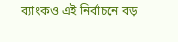ব্যাংকও এই নির্বাচনে বড়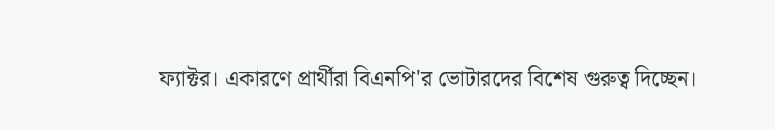ফ্যাক্টর। একারণে প্রার্থীরা বিএনপি'র ভোটারদের বিশেষ গুরুত্ব দিচ্ছেন।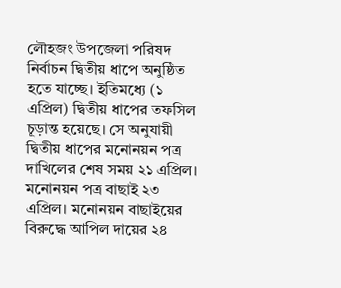লৌহজং উপজেলা পরিষদ নির্বাচন দ্বিতীয় ধাপে অনুষ্ঠিত হতে যাচ্ছে। ইতিমধ্যে (১ এপ্রিল) দ্বিতীয় ধাপের তফসিল চূড়ান্ত হয়েছে। সে অনুযায়ী দ্বিতীয় ধাপের মনোনয়ন পত্র দাখিলের শেষ সময় ২১ এপ্রিল। মনোনয়ন পত্র বাছাই ২৩ এপ্রিল। মনোনয়ন বাছাইয়ের বিরুদ্ধে আপিল দায়ের ২৪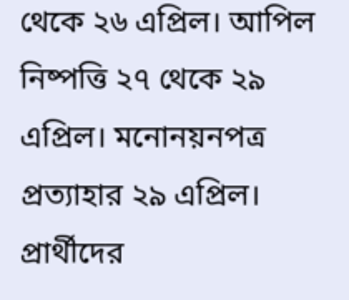থেকে ২৬ এপ্রিল। আপিল নিষ্পত্তি ২৭ থেকে ২৯ এপ্রিল। মনোনয়নপত্র প্রত্যাহার ২৯ এপ্রিল। প্রার্থীদের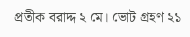প্রতীক বরাদ্দ ২ মে। ভোট গ্রহণ ২১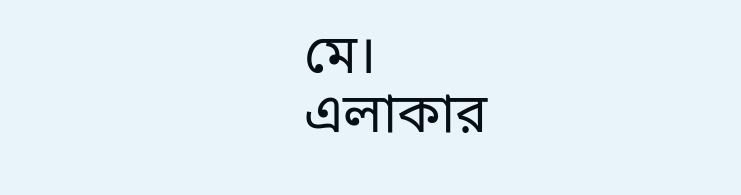মে।
এলাকার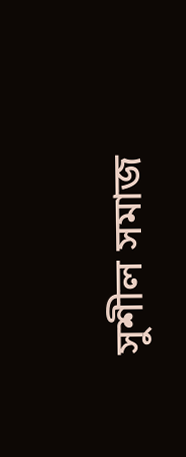সুশীল সমাজ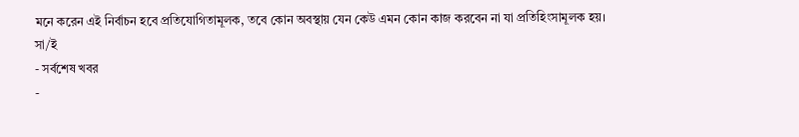মনে করেন এই নির্বাচন হবে প্রতিযোগিতামূলক, তবে কোন অবস্থায় যেন কেউ এমন কোন কাজ করবেন না যা প্রতিহিংসামূলক হয়।
সা/ই
- সর্বশেষ খবর
-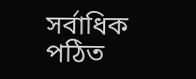সর্বাধিক পঠিত